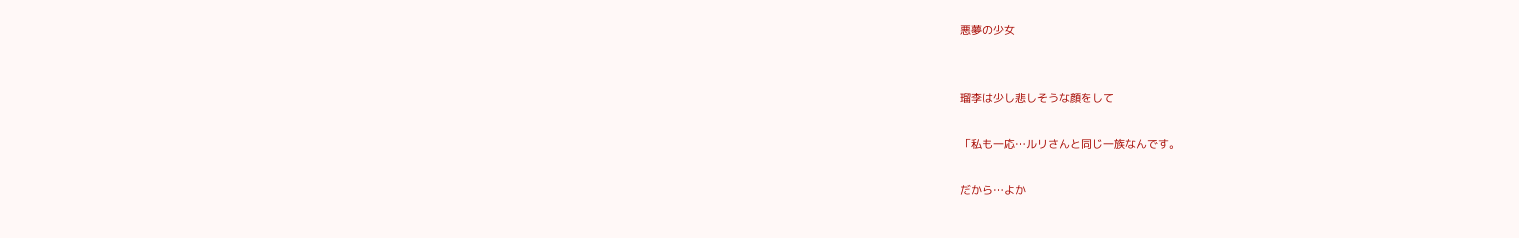悪夢の少女


瑠李は少し悲しそうな顔をして

「私も一応…ルリさんと同じ一族なんです。

だから…よか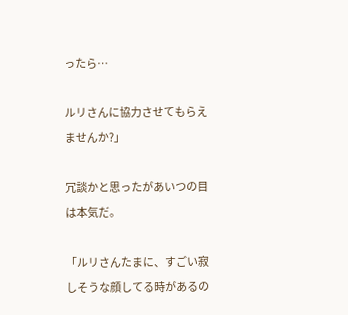ったら…

ルリさんに協力させてもらえませんか?」

冗談かと思ったがあいつの目は本気だ。

「ルリさんたまに、すごい寂しそうな顔してる時があるの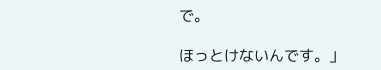で。

ほっとけないんです。」